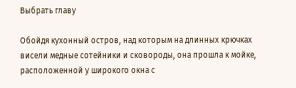Выбрать главу

Обойдя кухонный остров, над которым на длинных крючках висели медные сотейники и сковороды, она прошла к мойке, расположенной у широкого окна с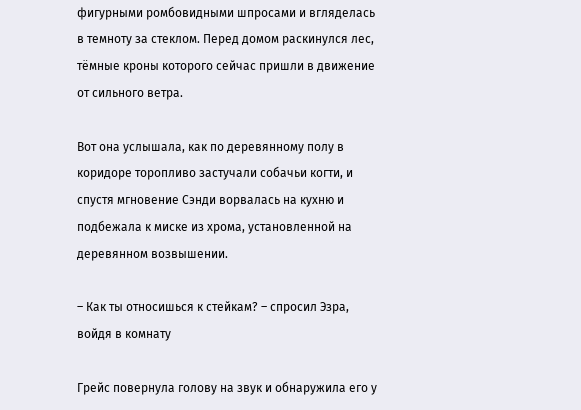фигурными ромбовидными шпросами и вгляделась в темноту за стеклом. Перед домом раскинулся лес, тёмные кроны которого сейчас пришли в движение от сильного ветра.

Вот она услышала, как по деревянному полу в коридоре торопливо застучали собачьи когти, и спустя мгновение Сэнди ворвалась на кухню и подбежала к миске из хрома, установленной на деревянном возвышении.

– Как ты относишься к стейкам? – спросил Эзра, войдя в комнату

Грейс повернула голову на звук и обнаружила его у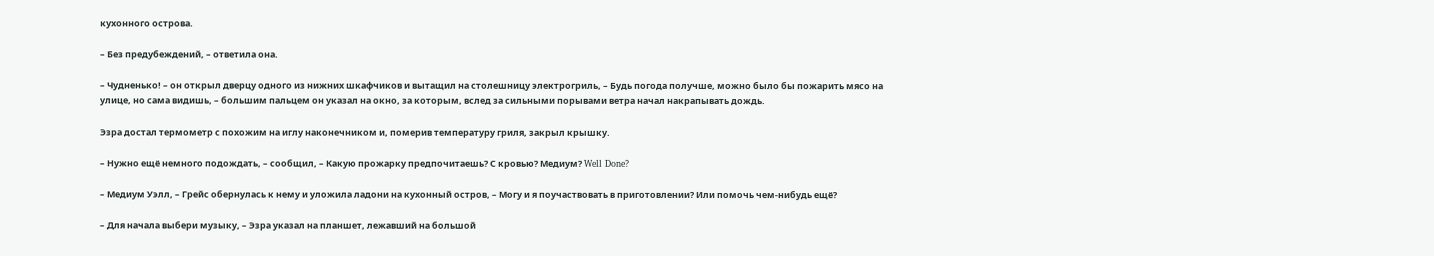кухонного острова.

– Без предубеждений, – ответила она.

– Чудненько! – он открыл дверцу одного из нижних шкафчиков и вытащил на столешницу электрогриль, – Будь погода получше, можно было бы пожарить мясо на улице, но сама видишь, – большим пальцем он указал на окно, за которым, вслед за сильными порывами ветра начал накрапывать дождь.

Эзра достал термометр с похожим на иглу наконечником и, померив температуру гриля, закрыл крышку.

– Нужно ещё немного подождать, – сообщил, – Какую прожарку предпочитаешь? С кровью? Медиум? Well Done?

– Медиум Уэлл, – Грейс обернулась к нему и уложила ладони на кухонный остров, – Могу и я поучаствовать в приготовлении? Или помочь чем-нибудь ещё?

– Для начала выбери музыку, – Эзра указал на планшет, лежавший на большой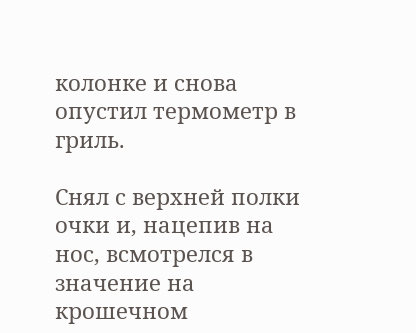колонке и снова опустил термометр в гриль.

Снял с верхней полки очки и, нацепив на нос, всмотрелся в значение на крошечном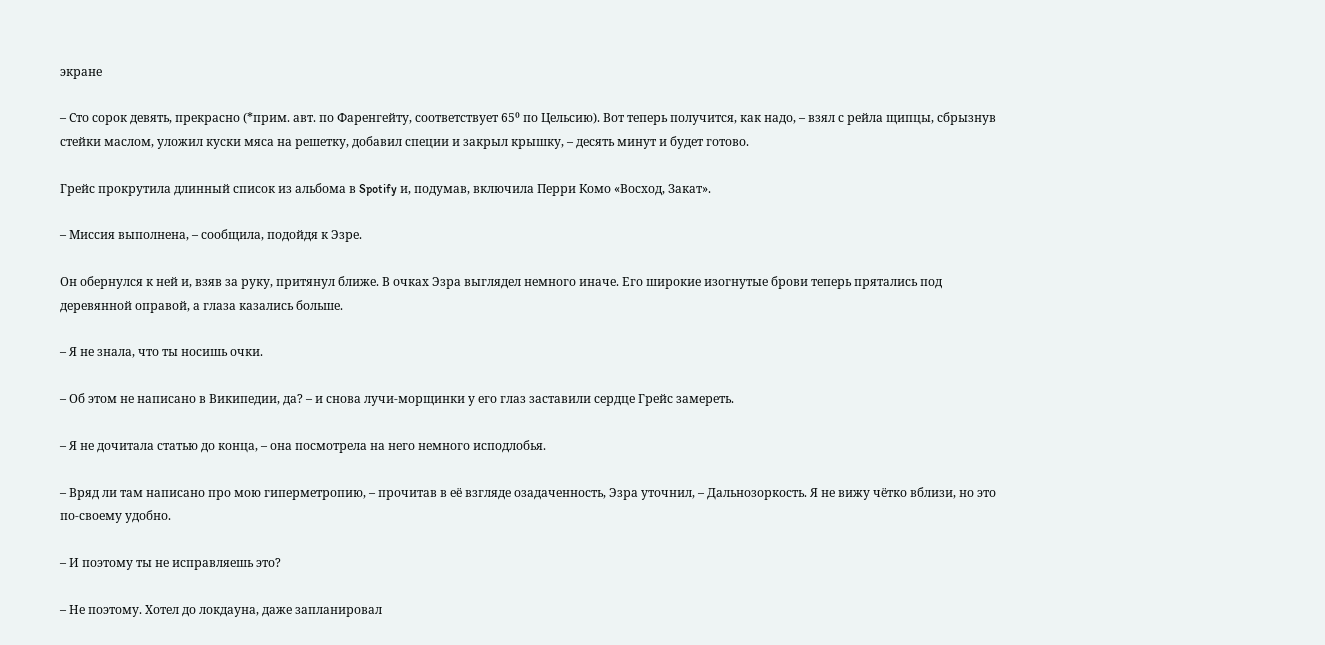экране

– Сто сорок девять, прекрасно (*прим. авт. по Фаренгейту, соответствует 65⁰ по Цельсию). Вот теперь получится, как надо, – взял с рейла щипцы, сбрызнув стейки маслом, уложил куски мяса на решетку, добавил специи и закрыл крышку, – десять минут и будет готово.

Грейс прокрутила длинный список из альбома в Spotify и, подумав, включила Перри Комо «Восход, Закат».

– Миссия выполнена, – сообщила, подойдя к Эзре.

Он обернулся к ней и, взяв за руку, притянул ближе. В очках Эзра выглядел немного иначе. Его широкие изогнутые брови теперь прятались под деревянной оправой, а глаза казались больше.

– Я не знала, что ты носишь очки.

– Об этом не написано в Википедии, да? – и снова лучи-морщинки у его глаз заставили сердце Грейс замереть.

– Я не дочитала статью до конца, – она посмотрела на него немного исподлобья.

– Вряд ли там написано про мою гиперметропию, – прочитав в её взгляде озадаченность, Эзра уточнил, – Дальнозоркость. Я не вижу чётко вблизи, но это по-своему удобно.

– И поэтому ты не исправляешь это?

– Не поэтому. Хотел до локдауна, даже запланировал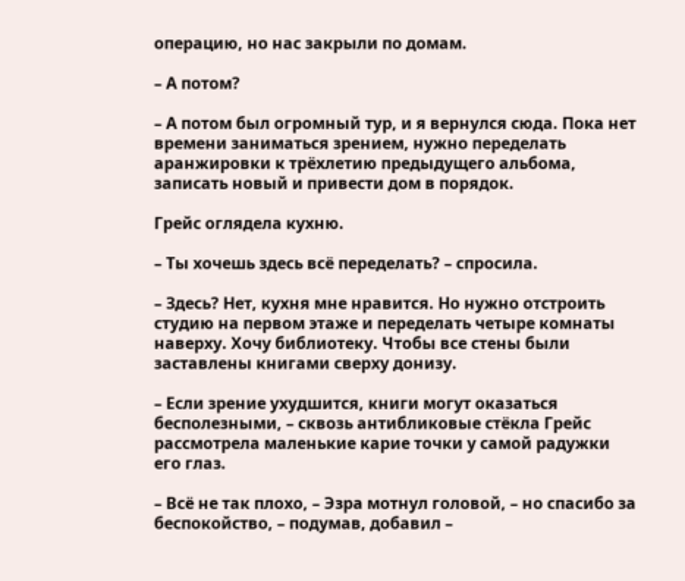операцию, но нас закрыли по домам.

– А потом?

– А потом был огромный тур, и я вернулся сюда. Пока нет времени заниматься зрением, нужно переделать аранжировки к трёхлетию предыдущего альбома, записать новый и привести дом в порядок.

Грейс оглядела кухню.

– Ты хочешь здесь всё переделать? – спросила.

– Здесь? Нет, кухня мне нравится. Но нужно отстроить студию на первом этаже и переделать четыре комнаты наверху. Хочу библиотеку. Чтобы все стены были заставлены книгами сверху донизу.

– Если зрение ухудшится, книги могут оказаться бесполезными, – сквозь антибликовые стёкла Грейс рассмотрела маленькие карие точки у самой радужки его глаз.

– Всё не так плохо, – Эзра мотнул головой, – но спасибо за беспокойство, – подумав, добавил –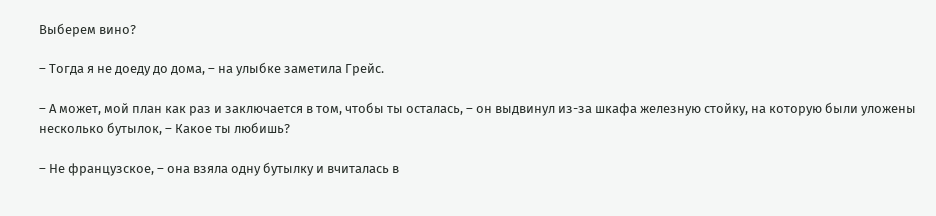Выберем вино?

– Тогда я не доеду до дома, – на улыбке заметила Грейс.

– А может, мой план как раз и заключается в том, чтобы ты осталась, – он выдвинул из-за шкафа железную стойку, на которую были уложены несколько бутылок, – Какое ты любишь?

– Не французское, – она взяла одну бутылку и вчиталась в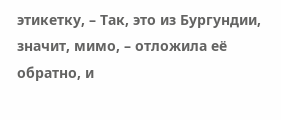этикетку, – Так, это из Бургундии, значит, мимо, – отложила её обратно, и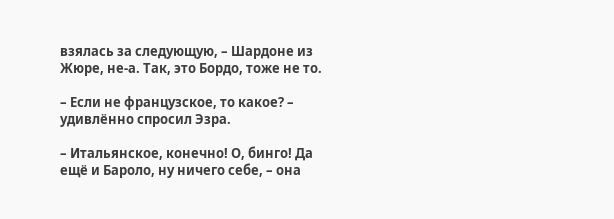взялась за следующую, – Шардоне из Жюре, не-а. Так, это Бордо, тоже не то.

– Если не французское, то какое? – удивлённо спросил Эзра.

– Итальянское, конечно! О, бинго! Да ещё и Бароло, ну ничего себе, – она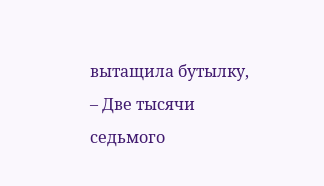вытащила бутылку, – Две тысячи седьмого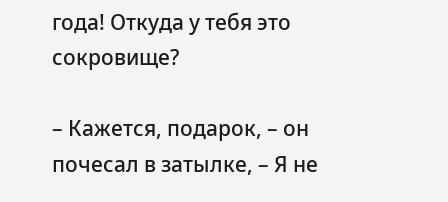года! Откуда у тебя это сокровище?

– Кажется, подарок, – он почесал в затылке, – Я не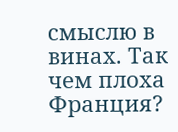смыслю в винах. Так чем плоха Франция?